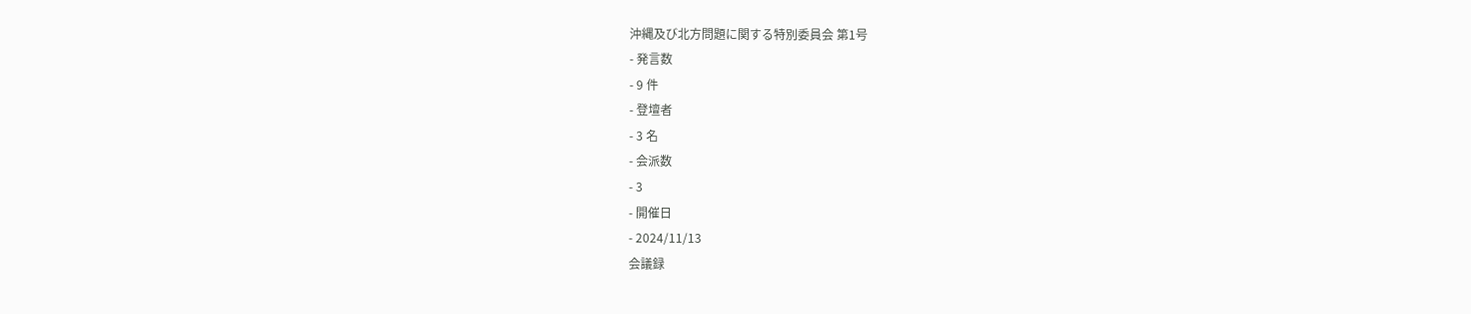沖縄及び北方問題に関する特別委員会 第1号
- 発言数
- 9 件
- 登壇者
- 3 名
- 会派数
- 3
- 開催日
- 2024/11/13
会議録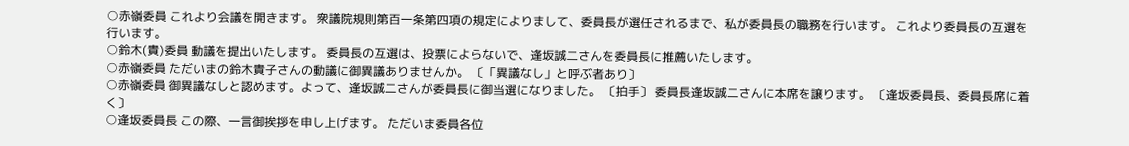○赤嶺委員 これより会議を開きます。 衆議院規則第百一条第四項の規定によりまして、委員長が選任されるまで、私が委員長の職務を行います。 これより委員長の互選を行います。
○鈴木(貴)委員 動議を提出いたします。 委員長の互選は、投票によらないで、逢坂誠二さんを委員長に推薦いたします。
○赤嶺委員 ただいまの鈴木貴子さんの動議に御異議ありませんか。 〔「異議なし」と呼ぶ者あり〕
○赤嶺委員 御異議なしと認めます。よって、逢坂誠二さんが委員長に御当選になりました。 〔拍手〕 委員長逢坂誠二さんに本席を譲ります。 〔逢坂委員長、委員長席に着く〕
○逢坂委員長 この際、一言御挨拶を申し上げます。 ただいま委員各位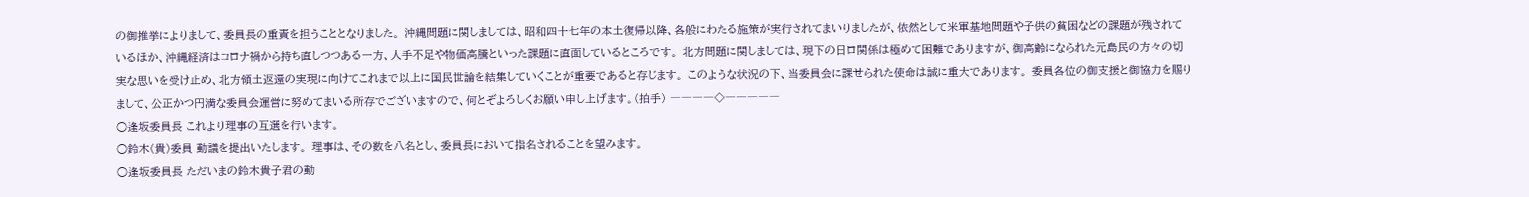の御推挙によりまして、委員長の重責を担うこととなりました。 沖縄問題に関しましては、昭和四十七年の本土復帰以降、各般にわたる施策が実行されてまいりましたが、依然として米軍基地問題や子供の貧困などの課題が残されているほか、沖縄経済はコロナ禍から持ち直しつつある一方、人手不足や物価高騰といった課題に直面しているところです。 北方問題に関しましては、現下の日ロ関係は極めて困難でありますが、御高齢になられた元島民の方々の切実な思いを受け止め、北方領土返還の実現に向けてこれまで以上に国民世論を結集していくことが重要であると存じます。 このような状況の下、当委員会に課せられた使命は誠に重大であります。 委員各位の御支援と御協力を賜りまして、公正かつ円満な委員会運営に努めてまいる所存でございますので、何とぞよろしくお願い申し上げます。(拍手) ――――◇―――――
○逢坂委員長 これより理事の互選を行います。
○鈴木(貴)委員 動議を提出いたします。 理事は、その数を八名とし、委員長において指名されることを望みます。
○逢坂委員長 ただいまの鈴木貴子君の動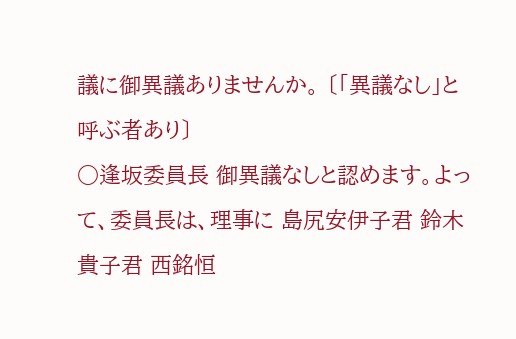議に御異議ありませんか。 〔「異議なし」と呼ぶ者あり〕
○逢坂委員長 御異議なしと認めます。よって、委員長は、理事に 島尻安伊子君 鈴木 貴子君 西銘恒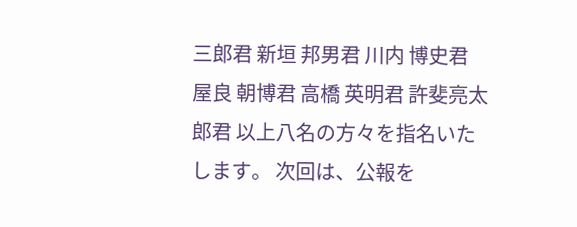三郎君 新垣 邦男君 川内 博史君 屋良 朝博君 高橋 英明君 許斐亮太郎君 以上八名の方々を指名いたします。 次回は、公報を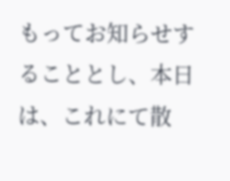もってお知らせすることとし、本日は、これにて散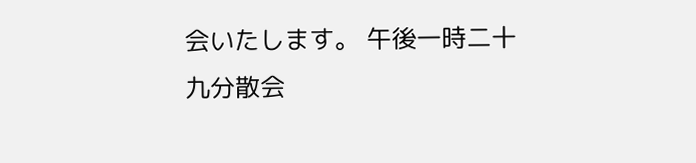会いたします。 午後一時二十九分散会